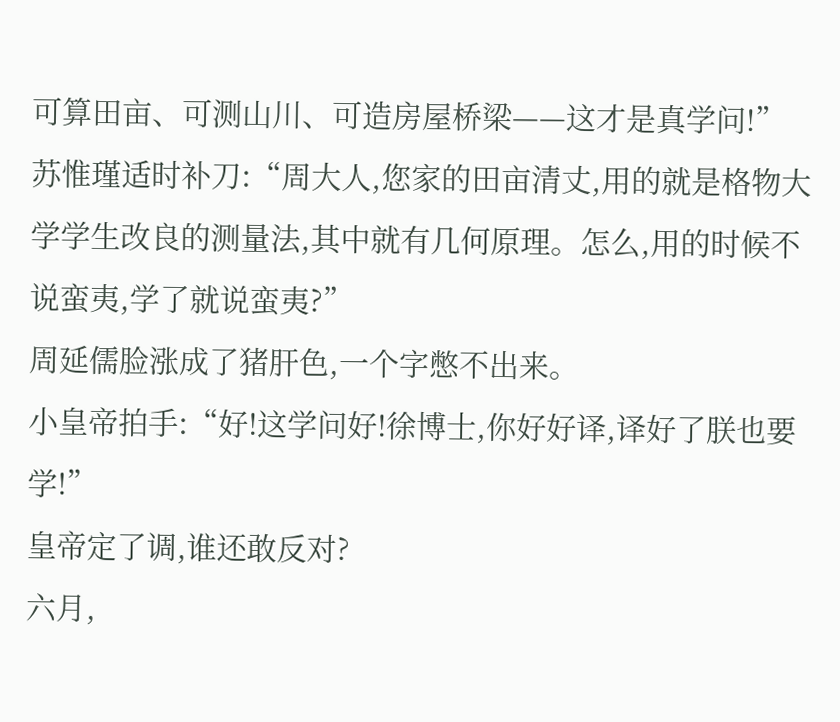可算田亩、可测山川、可造房屋桥梁——这才是真学问!”
苏惟瑾适时补刀:“周大人,您家的田亩清丈,用的就是格物大学学生改良的测量法,其中就有几何原理。怎么,用的时候不说蛮夷,学了就说蛮夷?”
周延儒脸涨成了猪肝色,一个字憋不出来。
小皇帝拍手:“好!这学问好!徐博士,你好好译,译好了朕也要学!”
皇帝定了调,谁还敢反对?
六月,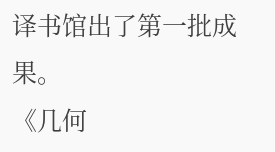译书馆出了第一批成果。
《几何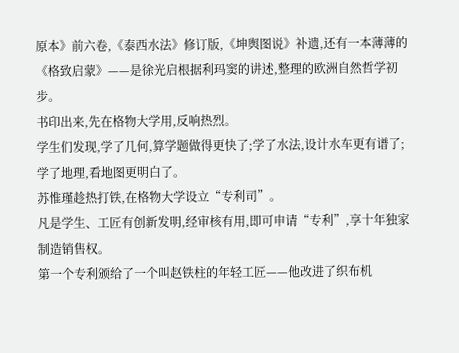原本》前六卷,《泰西水法》修订版,《坤舆图说》补遗,还有一本薄薄的《格致启蒙》——是徐光启根据利玛窦的讲述,整理的欧洲自然哲学初步。
书印出来,先在格物大学用,反响热烈。
学生们发现,学了几何,算学题做得更快了;学了水法,设计水车更有谱了;学了地理,看地图更明白了。
苏惟瑾趁热打铁,在格物大学设立“专利司”。
凡是学生、工匠有创新发明,经审核有用,即可申请“专利”,享十年独家制造销售权。
第一个专利颁给了一个叫赵铁柱的年轻工匠——他改进了织布机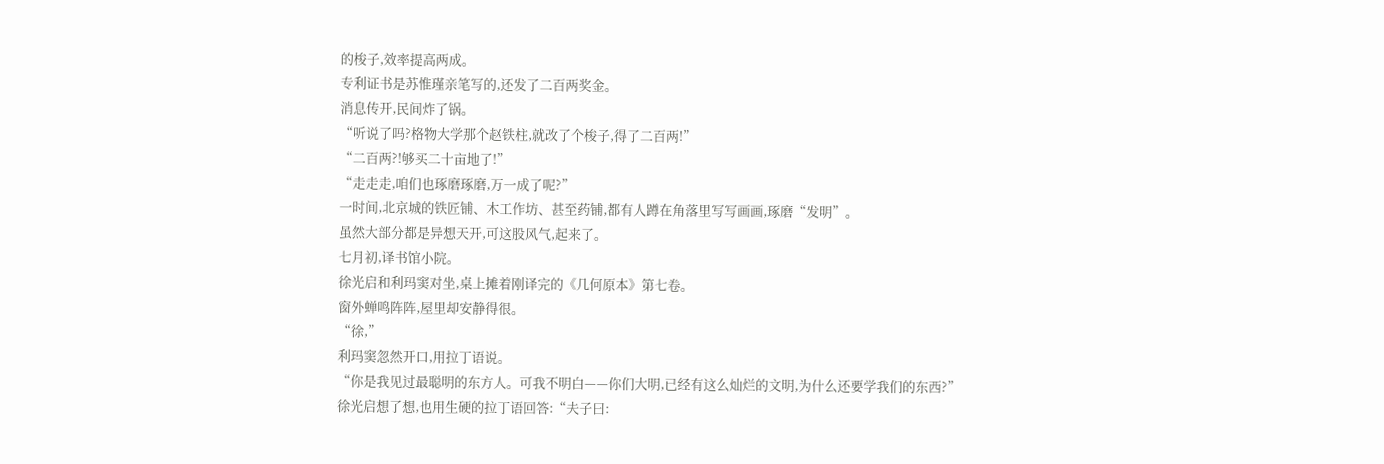的梭子,效率提高两成。
专利证书是苏惟瑾亲笔写的,还发了二百两奖金。
消息传开,民间炸了锅。
“听说了吗?格物大学那个赵铁柱,就改了个梭子,得了二百两!”
“二百两?!够买二十亩地了!”
“走走走,咱们也琢磨琢磨,万一成了呢?”
一时间,北京城的铁匠铺、木工作坊、甚至药铺,都有人蹲在角落里写写画画,琢磨“发明”。
虽然大部分都是异想天开,可这股风气,起来了。
七月初,译书馆小院。
徐光启和利玛窦对坐,桌上摊着刚译完的《几何原本》第七卷。
窗外蝉鸣阵阵,屋里却安静得很。
“徐,”
利玛窦忽然开口,用拉丁语说。
“你是我见过最聪明的东方人。可我不明白——你们大明,已经有这么灿烂的文明,为什么还要学我们的东西?”
徐光启想了想,也用生硬的拉丁语回答:“夫子曰: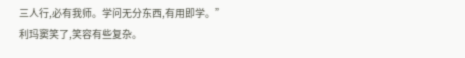三人行,必有我师。学问无分东西,有用即学。”
利玛窦笑了,笑容有些复杂。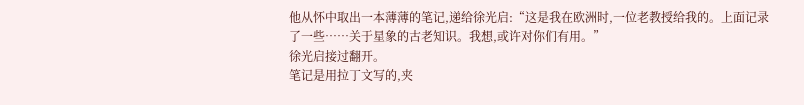他从怀中取出一本薄薄的笔记,递给徐光启:“这是我在欧洲时,一位老教授给我的。上面记录了一些……关于星象的古老知识。我想,或许对你们有用。”
徐光启接过翻开。
笔记是用拉丁文写的,夹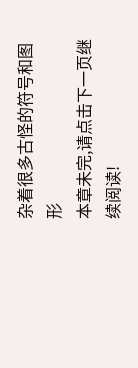杂着很多古怪的符号和图形
本章未完,请点击下一页继续阅读!